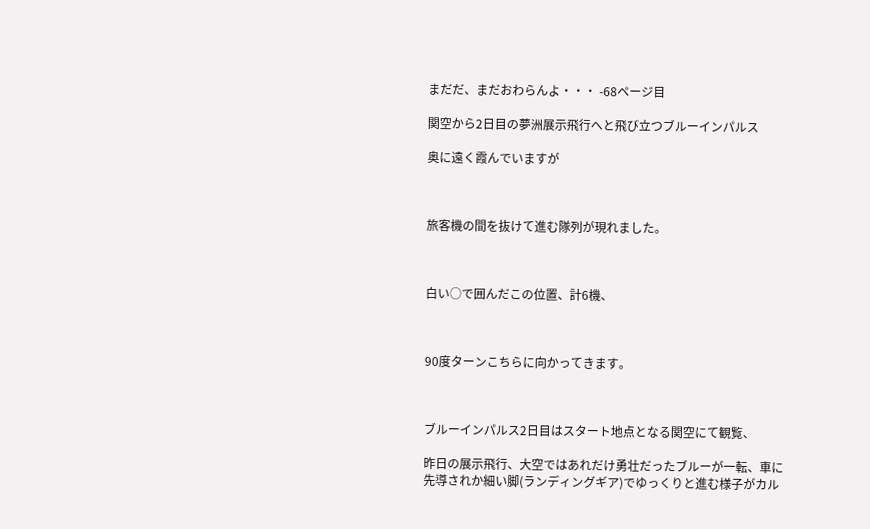まだだ、まだおわらんよ・・・ -68ページ目

関空から2日目の夢洲展示飛行へと飛び立つブルーインパルス

奥に遠く霞んでいますが



旅客機の間を抜けて進む隊列が現れました。



白い○で囲んだこの位置、計6機、



90度ターンこちらに向かってきます。



ブルーインパルス2日目はスタート地点となる関空にて観覧、

昨日の展示飛行、大空ではあれだけ勇壮だったブルーが一転、車に先導されか細い脚(ランディングギア)でゆっくりと進む様子がカル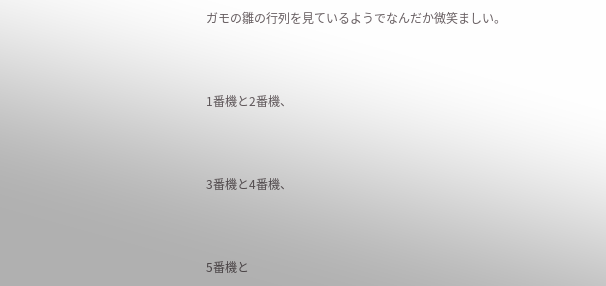ガモの雛の行列を見ているようでなんだか微笑ましい。



1番機と2番機、



3番機と4番機、



5番機と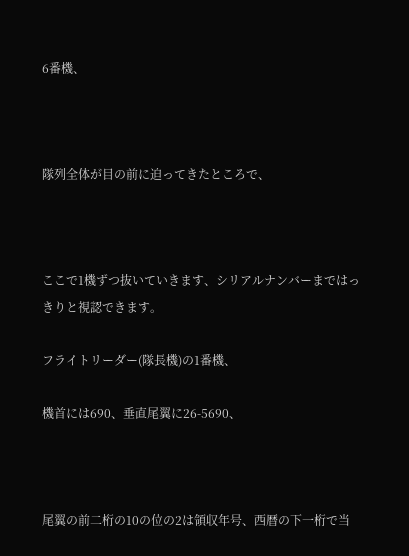6番機、



隊列全体が目の前に迫ってきたところで、



ここで1機ずつ抜いていきます、シリアルナンバーまではっきりと視認できます。

フライトリーダー(隊長機)の1番機、

機首には690、垂直尾翼に26-5690、



尾翼の前二桁の10の位の2は領収年号、西暦の下一桁で当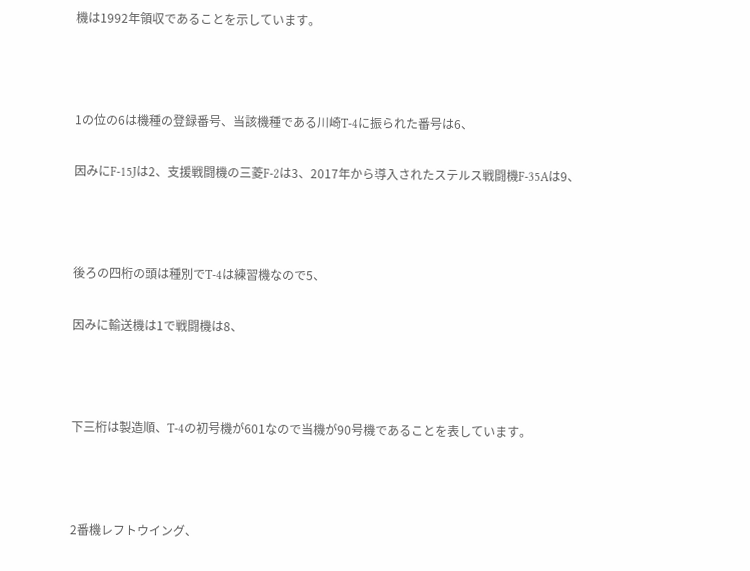機は1992年領収であることを示しています。



1の位の6は機種の登録番号、当該機種である川崎T-4に振られた番号は6、

因みにF-15Jは2、支援戦闘機の三菱F-2は3、2017年から導入されたステルス戦闘機F-35Aは9、



後ろの四桁の頭は種別でT-4は練習機なので5、

因みに輸送機は1で戦闘機は8、



下三桁は製造順、T-4の初号機が601なので当機が90号機であることを表しています。



2番機レフトウイング、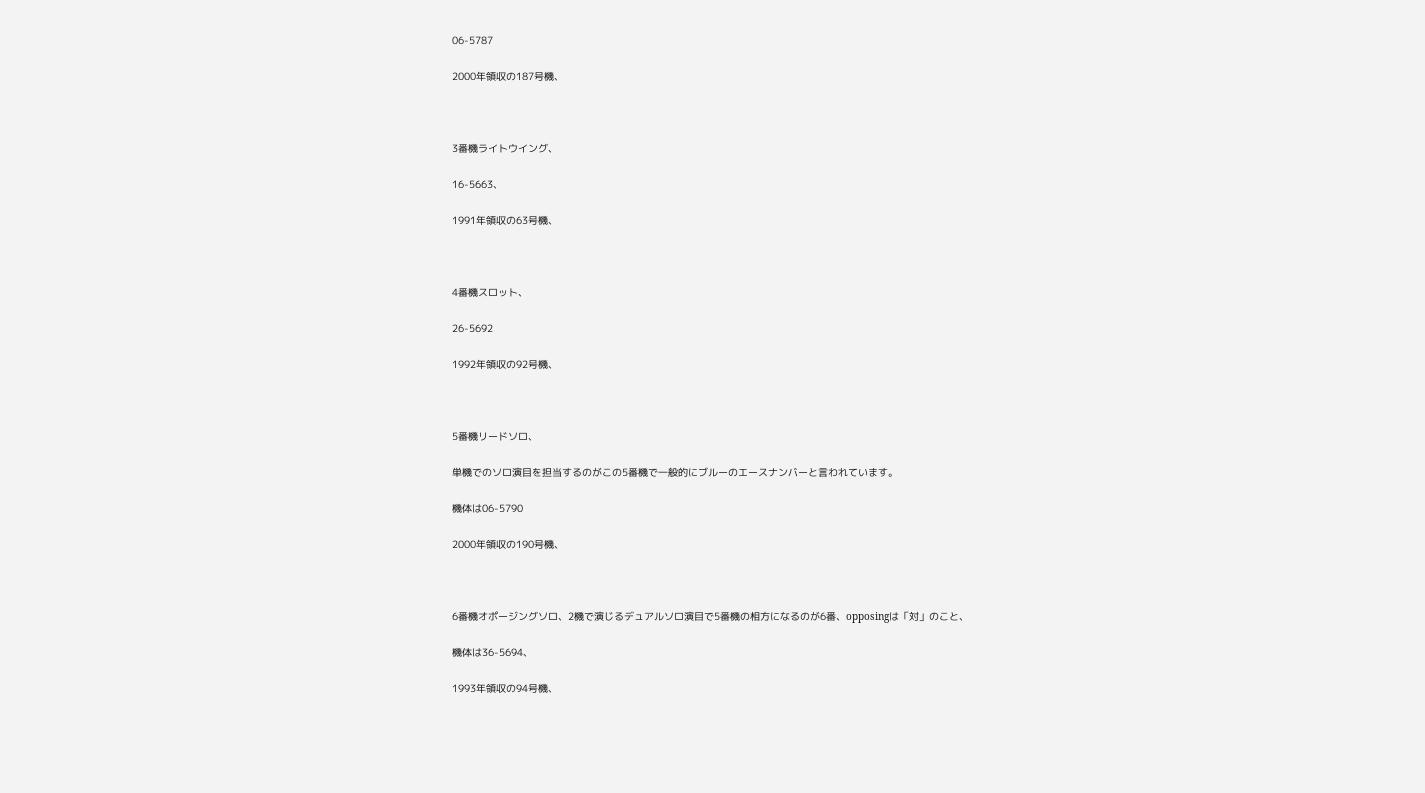06-5787

2000年領収の187号機、



3番機ライトウイング、

16-5663、

1991年領収の63号機、



4番機スロット、

26-5692

1992年領収の92号機、



5番機リードソロ、

単機でのソロ演目を担当するのがこの5番機で一般的にブルーのエースナンバーと言われています。

機体は06-5790

2000年領収の190号機、



6番機オポージングソロ、2機で演じるデュアルソロ演目で5番機の相方になるのが6番、opposingは「対」のこと、

機体は36-5694、

1993年領収の94号機、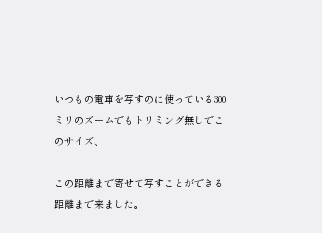いつもの電車を写すのに使っている300ミリのズームでもトリミング無しでこのサイズ、

この距離まで寄せて写すことができる距離まで来ました。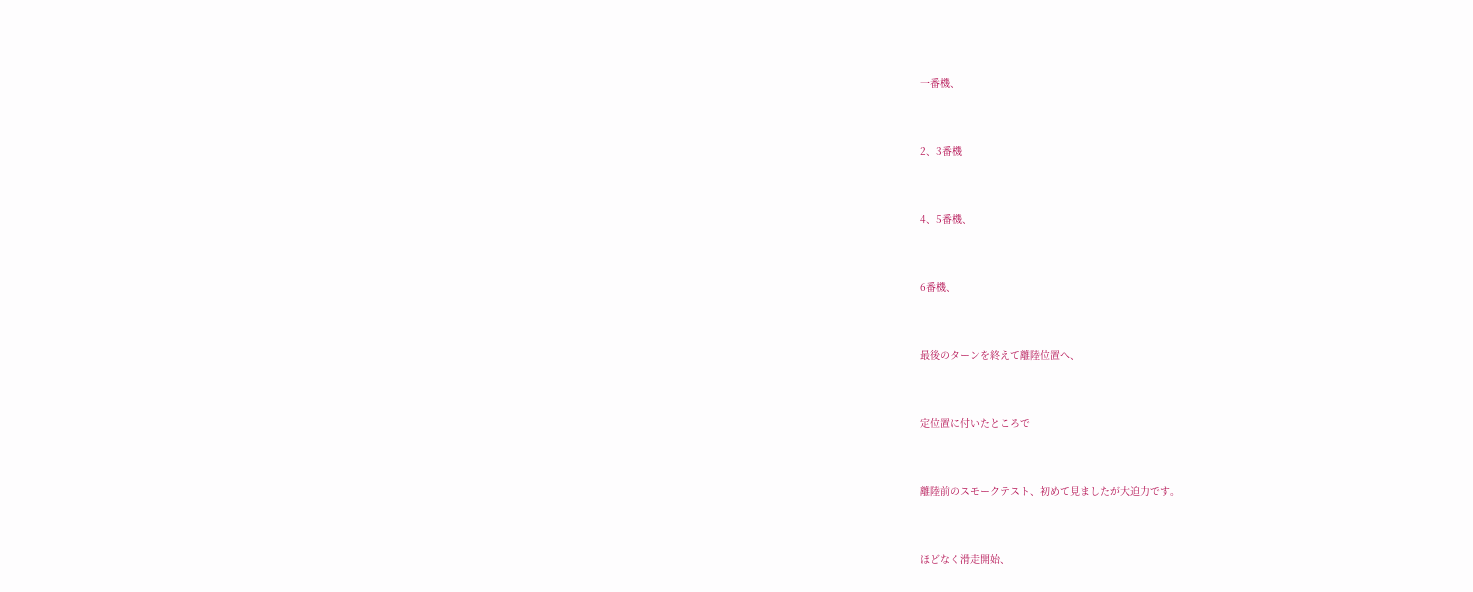一番機、



2、3番機



4、5番機、



6番機、



最後のターンを終えて離陸位置へ、



定位置に付いたところで



離陸前のスモークテスト、初めて見ましたが大迫力です。



ほどなく滑走開始、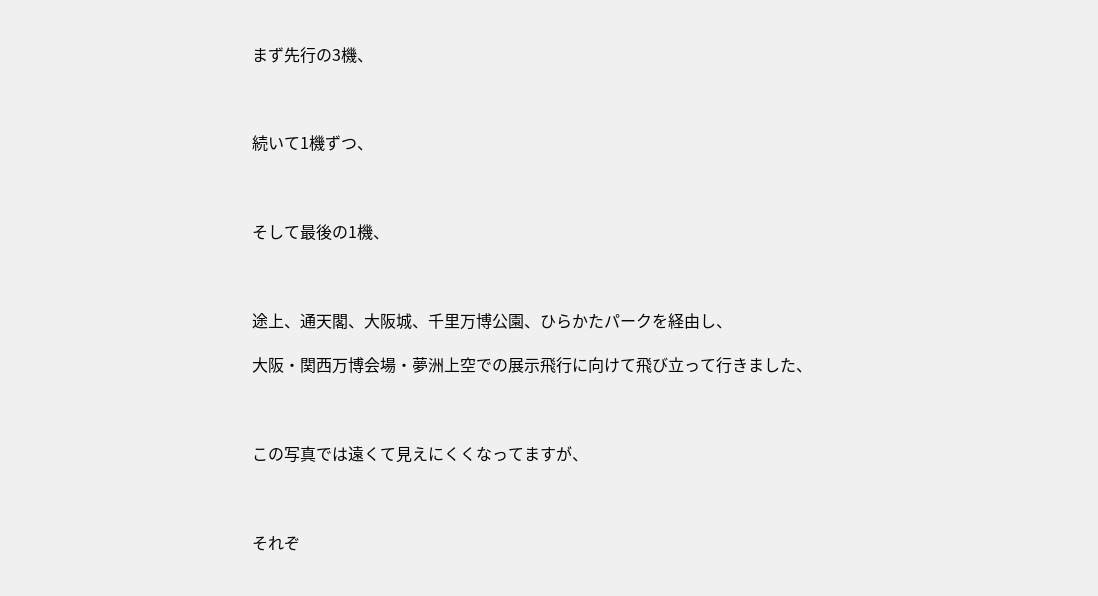まず先行の3機、



続いて1機ずつ、



そして最後の1機、



途上、通天閣、大阪城、千里万博公園、ひらかたパークを経由し、

大阪・関西万博会場・夢洲上空での展示飛行に向けて飛び立って行きました、



この写真では遠くて見えにくくなってますが、



それぞ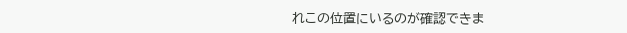れこの位置にいるのが確認できま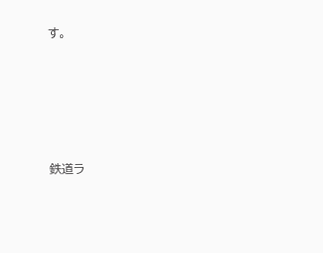す。





鉄道ラ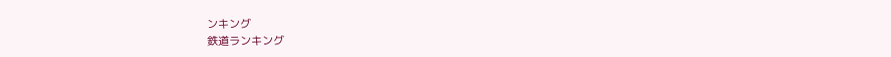ンキング
鉄道ランキング